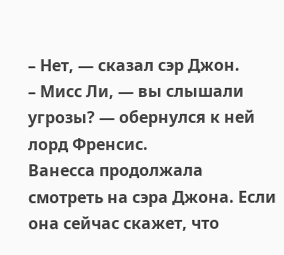– Нет, — сказал сэр Джон.
– Мисс Ли, — вы слышали угрозы? — обернулся к ней лорд Френсис.
Ванесса продолжала смотреть на сэра Джона. Если она сейчас скажет, что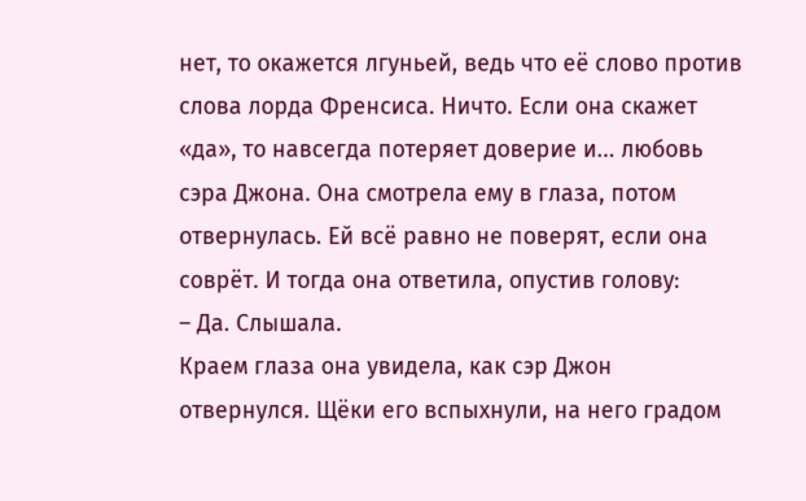нет, то окажется лгуньей, ведь что её слово против слова лорда Френсиса. Ничто. Если она скажет «да», то навсегда потеряет доверие и... любовь сэра Джона. Она смотрела ему в глаза, потом отвернулась. Ей всё равно не поверят, если она соврёт. И тогда она ответила, опустив голову:
– Да. Слышала.
Краем глаза она увидела, как сэр Джон отвернулся. Щёки его вспыхнули, на него градом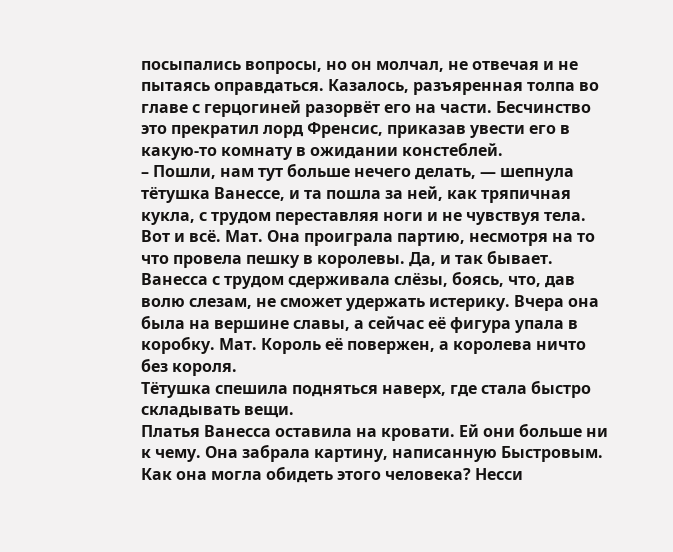посыпались вопросы, но он молчал, не отвечая и не пытаясь оправдаться. Казалось, разъяренная толпа во главе с герцогиней разорвёт его на части. Бесчинство это прекратил лорд Френсис, приказав увести его в какую-то комнату в ожидании констеблей.
– Пошли, нам тут больше нечего делать, — шепнула тётушка Ванессе, и та пошла за ней, как тряпичная кукла, с трудом переставляя ноги и не чувствуя тела.
Вот и всё. Мат. Она проиграла партию, несмотря на то что провела пешку в королевы. Да, и так бывает. Ванесса с трудом сдерживала слёзы, боясь, что, дав волю слезам, не сможет удержать истерику. Вчера она была на вершине славы, а сейчас её фигура упала в коробку. Мат. Король её повержен, а королева ничто без короля.
Тётушка спешила подняться наверх, где стала быстро складывать вещи.
Платья Ванесса оставила на кровати. Ей они больше ни к чему. Она забрала картину, написанную Быстровым. Как она могла обидеть этого человека? Несси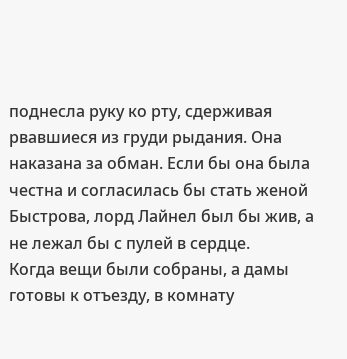поднесла руку ко рту, сдерживая рвавшиеся из груди рыдания. Она наказана за обман. Если бы она была честна и согласилась бы стать женой Быстрова, лорд Лайнел был бы жив, а не лежал бы с пулей в сердце.
Когда вещи были собраны, а дамы готовы к отъезду, в комнату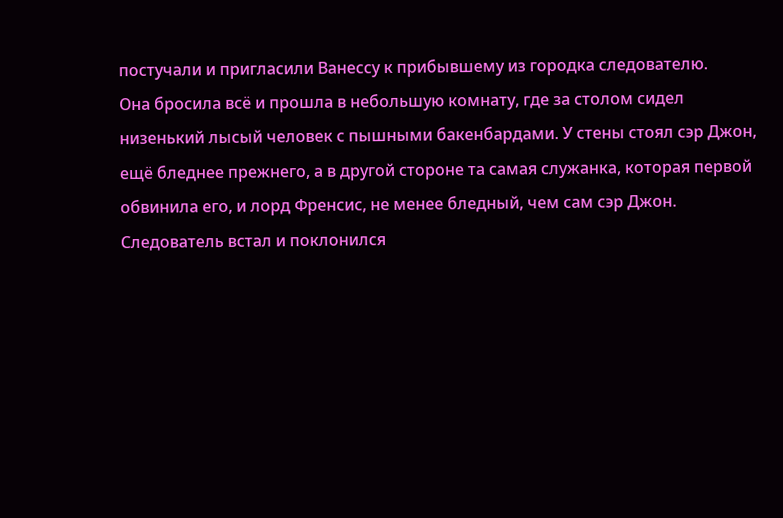постучали и пригласили Ванессу к прибывшему из городка следователю.
Она бросила всё и прошла в небольшую комнату, где за столом сидел низенький лысый человек с пышными бакенбардами. У стены стоял сэр Джон, ещё бледнее прежнего, а в другой стороне та самая служанка, которая первой обвинила его, и лорд Френсис, не менее бледный, чем сам сэр Джон.
Следователь встал и поклонился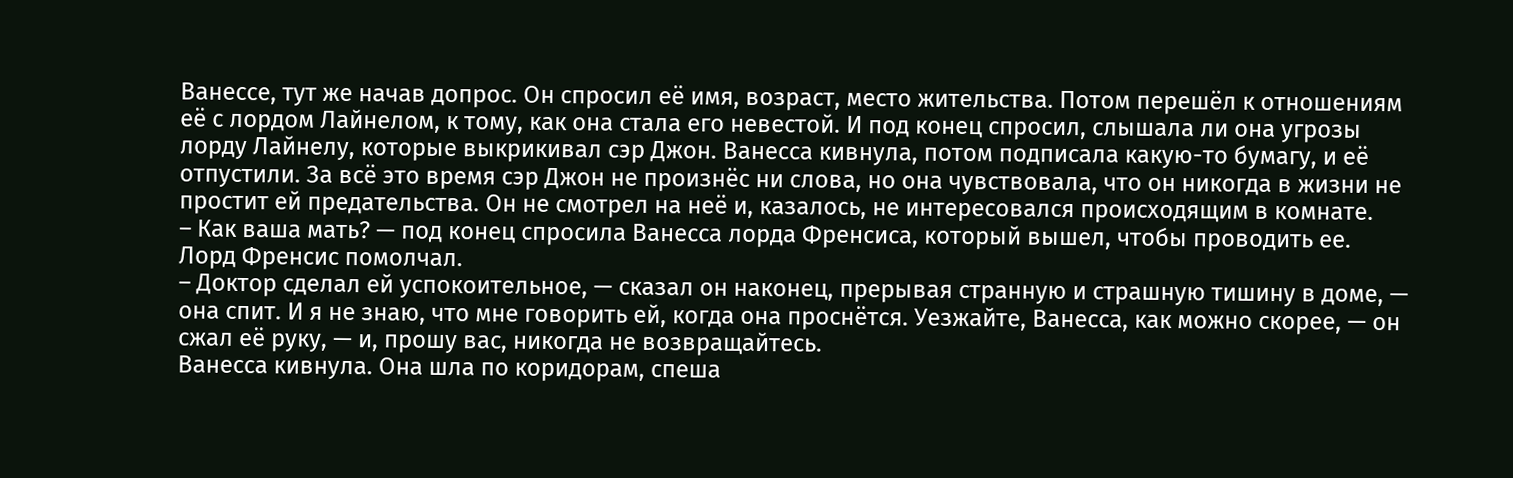Ванессе, тут же начав допрос. Он спросил её имя, возраст, место жительства. Потом перешёл к отношениям её с лордом Лайнелом, к тому, как она стала его невестой. И под конец спросил, слышала ли она угрозы лорду Лайнелу, которые выкрикивал сэр Джон. Ванесса кивнула, потом подписала какую-то бумагу, и её отпустили. За всё это время сэр Джон не произнёс ни слова, но она чувствовала, что он никогда в жизни не простит ей предательства. Он не смотрел на неё и, казалось, не интересовался происходящим в комнате.
– Как ваша мать? — под конец спросила Ванесса лорда Френсиса, который вышел, чтобы проводить ее.
Лорд Френсис помолчал.
– Доктор сделал ей успокоительное, — сказал он наконец, прерывая странную и страшную тишину в доме, — она спит. И я не знаю, что мне говорить ей, когда она проснётся. Уезжайте, Ванесса, как можно скорее, — он сжал её руку, — и, прошу вас, никогда не возвращайтесь.
Ванесса кивнула. Она шла по коридорам, спеша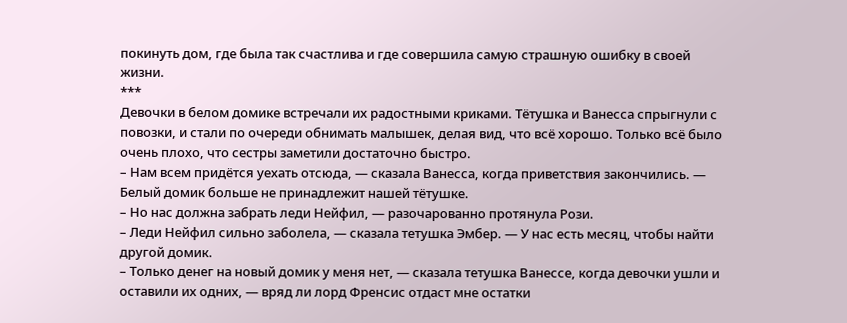покинуть дом, где была так счастлива и где совершила самую страшную ошибку в своей жизни.
***
Девочки в белом домике встречали их радостными криками. Тётушка и Ванесса спрыгнули с повозки, и стали по очереди обнимать малышек, делая вид, что всё хорошо. Только всё было очень плохо, что сестры заметили достаточно быстро.
– Нам всем придётся уехать отсюда, — сказала Ванесса, когда приветствия закончились. — Белый домик больше не принадлежит нашей тётушке.
– Но нас должна забрать леди Нейфил, — разочарованно протянула Рози.
– Леди Нейфил сильно заболела, — сказала тетушка Эмбер. — У нас есть месяц, чтобы найти другой домик.
– Только денег на новый домик у меня нет, — сказала тетушка Ванессе, когда девочки ушли и оставили их одних, — вряд ли лорд Френсис отдаст мне остатки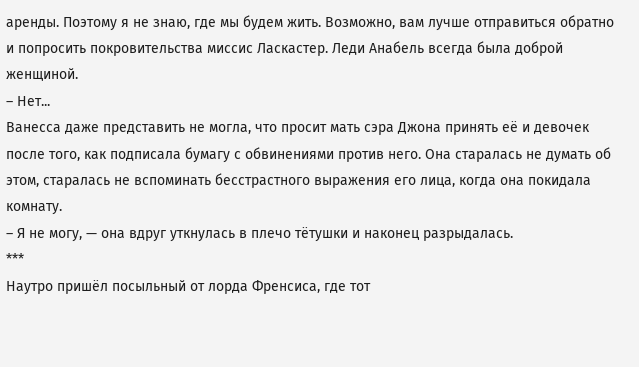аренды. Поэтому я не знаю, где мы будем жить. Возможно, вам лучше отправиться обратно и попросить покровительства миссис Ласкастер. Леди Анабель всегда была доброй женщиной.
– Нет...
Ванесса даже представить не могла, что просит мать сэра Джона принять её и девочек после того, как подписала бумагу с обвинениями против него. Она старалась не думать об этом, старалась не вспоминать бесстрастного выражения его лица, когда она покидала комнату.
– Я не могу, — она вдруг уткнулась в плечо тётушки и наконец разрыдалась.
***
Наутро пришёл посыльный от лорда Френсиса, где тот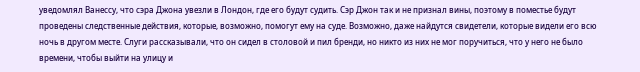уведомлял Ванессу, что сэра Джона увезли в Лондон, где его будут судить. Сэр Джон так и не признал вины, поэтому в поместье будут проведены следственные действия, которые, возможно, помогут ему на суде. Возможно, даже найдутся свидетели, которые видели его всю ночь в другом месте. Слуги рассказывали, что он сидел в столовой и пил бренди, но никто из них не мог поручиться, что у него не было времени, чтобы выйти на улицу и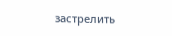застрелить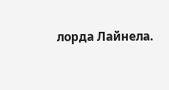лорда Лайнела.